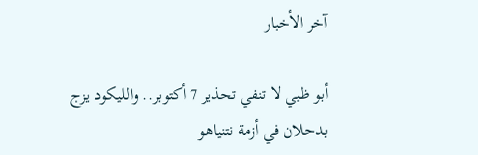آخر الأخبار

أبو ظبي لا تنفي تحذير 7 أكتوبر.. والليكود يزج بدحلان في أزمة نتنياهو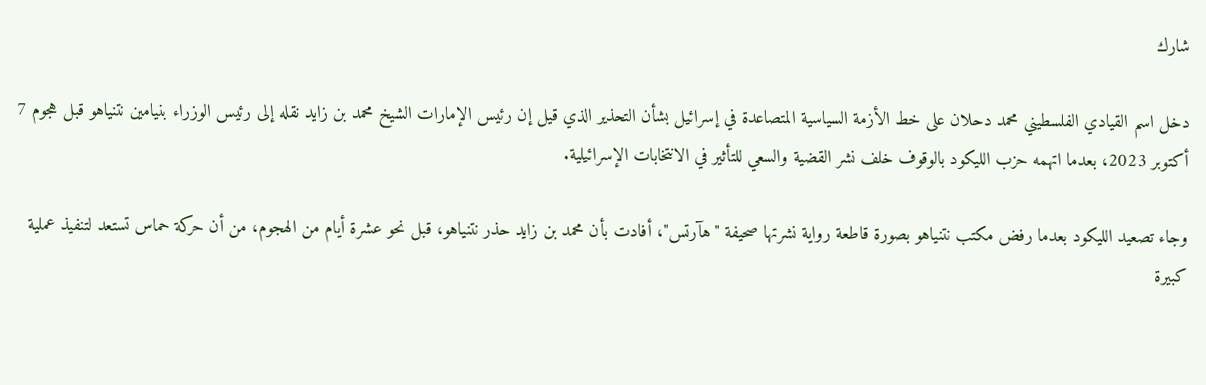شارك

دخل اسم القيادي الفلسطيني محمد دحلان على خط الأزمة السياسية المتصاعدة في إسرائيل بشأن التحذير الذي قيل إن رئيس الإمارات الشيخ محمد بن زايد نقله إلى رئيس الوزراء بنيامين نتنياهو قبل هجوم 7 أكتوبر 2023، بعدما اتهمه حزب الليكود بالوقوف خلف نشر القضية والسعي للتأثير في الانتخابات الإسرائيلية.

وجاء تصعيد الليكود بعدما رفض مكتب نتنياهو بصورة قاطعة رواية نشرتها صحيفة "هآرتس"، أفادت بأن محمد بن زايد حذر نتنياهو، قبل نحو عشرة أيام من الهجوم، من أن حركة حماس تستعد لتنفيذ عملية كبيرة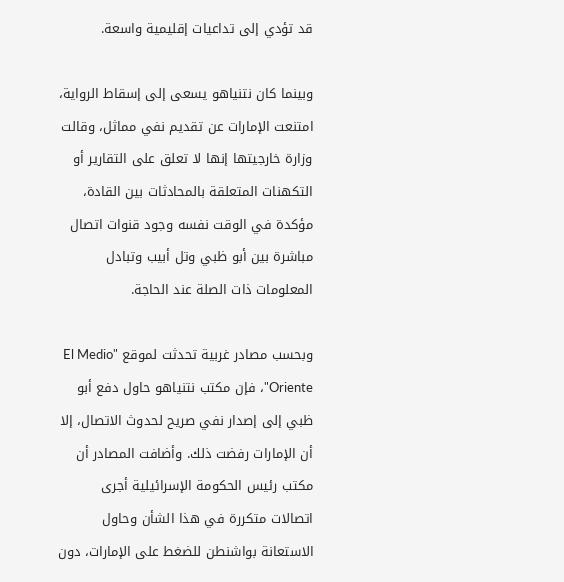قد تؤدي إلى تداعيات إقليمية واسعة.

وبينما كان نتنياهو يسعى إلى إسقاط الرواية، امتنعت الإمارات عن تقديم نفي مماثل، وقالت وزارة خارجيتها إنها لا تعلق على التقارير أو التكهنات المتعلقة بالمحادثات بين القادة، مؤكدة في الوقت نفسه وجود قنوات اتصال مباشرة بين أبو ظبي وتل أبيب وتبادل المعلومات ذات الصلة عند الحاجة.

وبحسب مصادر غربية تحدثت لموقع "El Medio Oriente"، فإن مكتب نتنياهو حاول دفع أبو ظبي إلى إصدار نفي صريح لحدوث الاتصال، إلا أن الإمارات رفضت ذلك. وأضافت المصادر أن مكتب رئيس الحكومة الإسرائيلية أجرى اتصالات متكررة في هذا الشأن وحاول الاستعانة بواشنطن للضغط على الإمارات، دون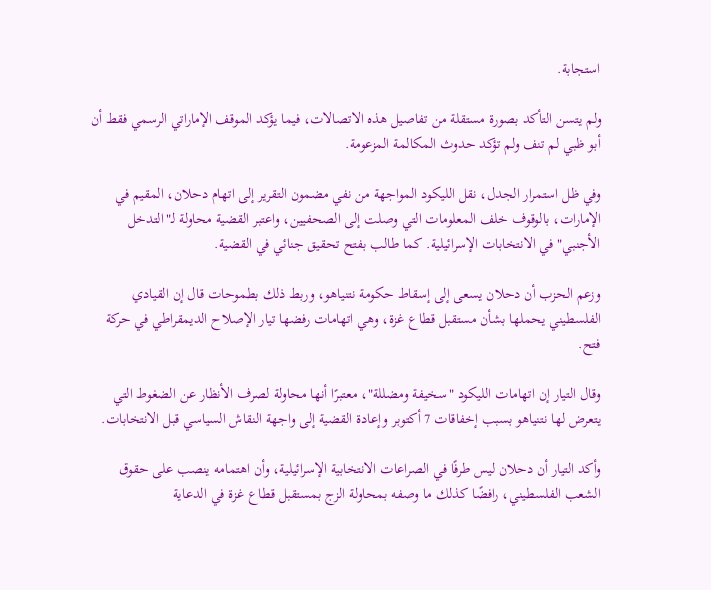استجابة.

ولم يتسن التأكد بصورة مستقلة من تفاصيل هذه الاتصالات، فيما يؤكد الموقف الإماراتي الرسمي فقط أن أبو ظبي لم تنف ولم تؤكد حدوث المكالمة المزعومة.

وفي ظل استمرار الجدل، نقل الليكود المواجهة من نفي مضمون التقرير إلى اتهام دحلان، المقيم في الإمارات، بالوقوف خلف المعلومات التي وصلت إلى الصحفيين، واعتبر القضية محاولة لـ"التدخل الأجنبي" في الانتخابات الإسرائيلية. كما طالب بفتح تحقيق جنائي في القضية.

وزعم الحزب أن دحلان يسعى إلى إسقاط حكومة نتنياهو، وربط ذلك بطموحات قال إن القيادي الفلسطيني يحملها بشأن مستقبل قطاع غزة، وهي اتهامات رفضها تيار الإصلاح الديمقراطي في حركة فتح.

وقال التيار إن اتهامات الليكود "سخيفة ومضللة"، معتبرًا أنها محاولة لصرف الأنظار عن الضغوط التي يتعرض لها نتنياهو بسبب إخفاقات 7 أكتوبر وإعادة القضية إلى واجهة النقاش السياسي قبل الانتخابات.

وأكد التيار أن دحلان ليس طرفًا في الصراعات الانتخابية الإسرائيلية، وأن اهتمامه ينصب على حقوق الشعب الفلسطيني، رافضًا كذلك ما وصفه بمحاولة الزج بمستقبل قطاع غزة في الدعاية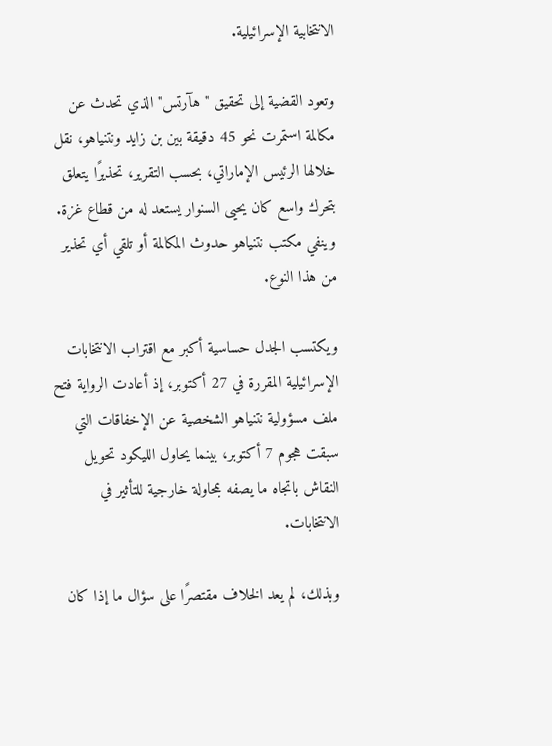الانتخابية الإسرائيلية.

وتعود القضية إلى تحقيق "هآرتس" الذي تحدث عن مكالمة استمرت نحو 45 دقيقة بين بن زايد ونتنياهو، نقل خلالها الرئيس الإماراتي، بحسب التقرير، تحذيرًا يتعلق بتحرك واسع كان يحيى السنوار يستعد له من قطاع غزة. وينفي مكتب نتنياهو حدوث المكالمة أو تلقي أي تحذير من هذا النوع.

ويكتسب الجدل حساسية أكبر مع اقتراب الانتخابات الإسرائيلية المقررة في 27 أكتوبر، إذ أعادت الرواية فتح ملف مسؤولية نتنياهو الشخصية عن الإخفاقات التي سبقت هجوم 7 أكتوبر، بينما يحاول الليكود تحويل النقاش باتجاه ما يصفه بمحاولة خارجية للتأثير في الانتخابات.

وبذلك، لم يعد الخلاف مقتصرًا على سؤال ما إذا كان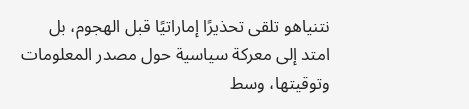نتنياهو تلقى تحذيرًا إماراتيًا قبل الهجوم، بل امتد إلى معركة سياسية حول مصدر المعلومات وتوقيتها، وسط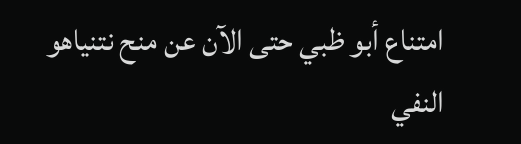امتناع أبو ظبي حتى الآن عن منح نتنياهو النفي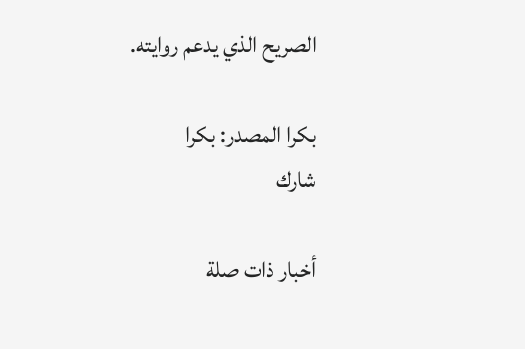الصريح الذي يدعم روايته.

بكرا المصدر: بكرا
شارك

أخبار ذات صلة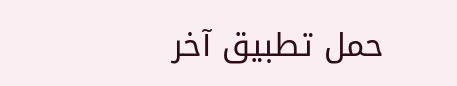حمل تطبيق آخر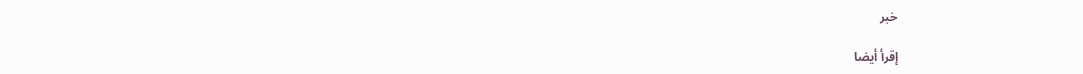خبر

إقرأ أيضا